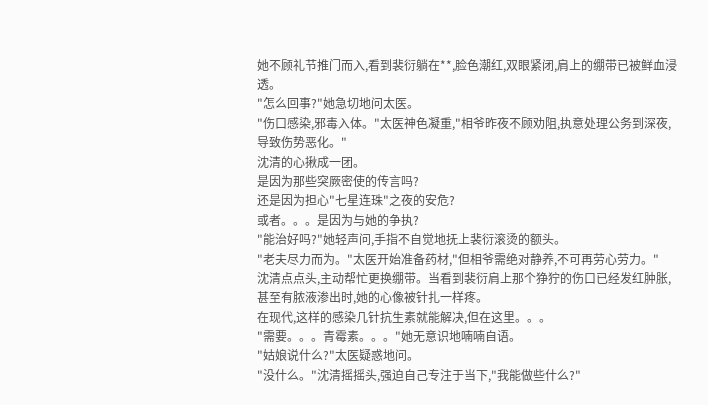她不顾礼节推门而入,看到裴衍躺在**,脸色潮红,双眼紧闭,肩上的绷带已被鲜血浸透。
"怎么回事?"她急切地问太医。
"伤口感染,邪毒入体。"太医神色凝重,"相爷昨夜不顾劝阻,执意处理公务到深夜,导致伤势恶化。"
沈清的心揪成一团。
是因为那些突厥密使的传言吗?
还是因为担心"七星连珠"之夜的安危?
或者。。。是因为与她的争执?
"能治好吗?"她轻声问,手指不自觉地抚上裴衍滚烫的额头。
"老夫尽力而为。"太医开始准备药材,"但相爷需绝对静养,不可再劳心劳力。"
沈清点点头,主动帮忙更换绷带。当看到裴衍肩上那个狰狞的伤口已经发红肿胀,甚至有脓液渗出时,她的心像被针扎一样疼。
在现代,这样的感染几针抗生素就能解决,但在这里。。。
"需要。。。青霉素。。。"她无意识地喃喃自语。
"姑娘说什么?"太医疑惑地问。
"没什么。"沈清摇摇头,强迫自己专注于当下,"我能做些什么?"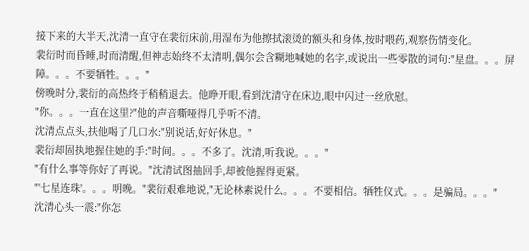接下来的大半天,沈清一直守在裴衍床前,用湿布为他擦拭滚烫的额头和身体,按时喂药,观察伤情变化。
裴衍时而昏睡,时而清醒,但神志始终不太清明,偶尔会含糊地喊她的名字,或说出一些零散的词句:"星盘。。。屏障。。。不要牺牲。。。"
傍晚时分,裴衍的高热终于稍稍退去。他睁开眼,看到沈清守在床边,眼中闪过一丝欣慰。
"你。。。一直在这里?"他的声音嘶哑得几乎听不清。
沈清点点头,扶他喝了几口水:"别说话,好好休息。"
裴衍却固执地握住她的手:"时间。。。不多了。沈清,听我说。。。"
"有什么事等你好了再说。"沈清试图抽回手,却被他握得更紧。
"'七星连珠'。。。明晚。"裴衍艰难地说,"无论林素说什么。。。不要相信。牺牲仪式。。。是骗局。。。"
沈清心头一震:"你怎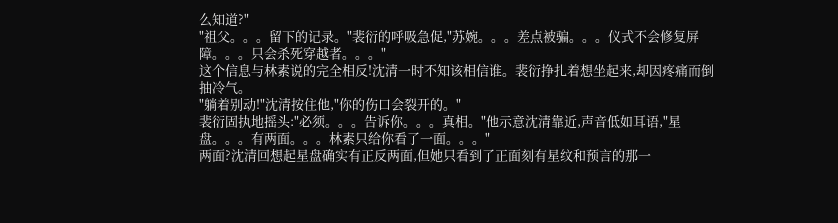么知道?"
"祖父。。。留下的记录。"裴衍的呼吸急促,"苏婉。。。差点被骗。。。仪式不会修复屏障。。。只会杀死穿越者。。。"
这个信息与林素说的完全相反!沈清一时不知该相信谁。裴衍挣扎着想坐起来,却因疼痛而倒抽冷气。
"躺着别动!"沈清按住他,"你的伤口会裂开的。"
裴衍固执地摇头:"必须。。。告诉你。。。真相。"他示意沈清靠近,声音低如耳语,"星盘。。。有两面。。。林素只给你看了一面。。。"
两面?沈清回想起星盘确实有正反两面,但她只看到了正面刻有星纹和预言的那一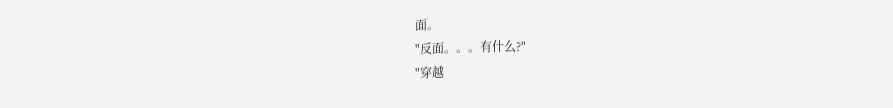面。
"反面。。。有什么?"
"穿越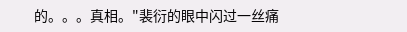的。。。真相。"裴衍的眼中闪过一丝痛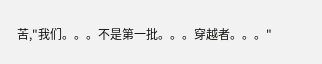苦,"我们。。。不是第一批。。。穿越者。。。"